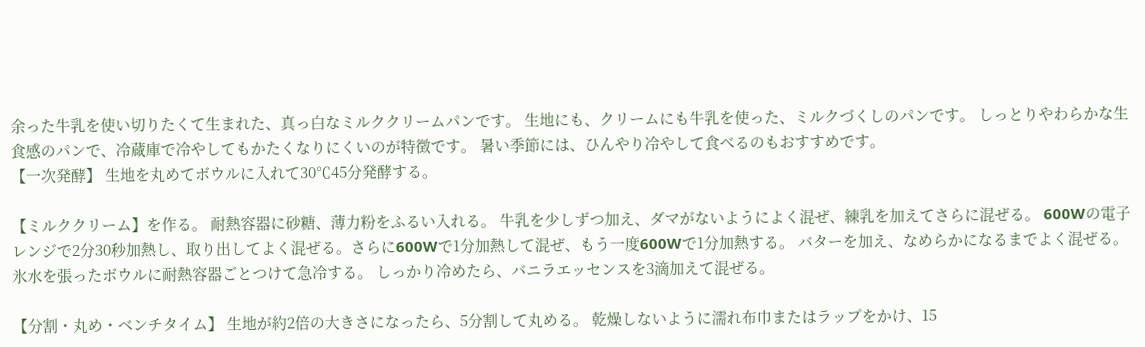余った牛乳を使い切りたくて生まれた、真っ白なミルククリームパンです。 生地にも、クリームにも牛乳を使った、ミルクづくしのパンです。 しっとりやわらかな生食感のパンで、冷蔵庫で冷やしてもかたくなりにくいのが特徴です。 暑い季節には、ひんやり冷やして食べるのもおすすめです。
【一次発酵】 生地を丸めてボウルに入れて30℃45分発酵する。

【ミルククリーム】を作る。 耐熱容器に砂糖、薄力粉をふるい入れる。 牛乳を少しずつ加え、ダマがないようによく混ぜ、練乳を加えてさらに混ぜる。 600Wの電子レンジで2分30秒加熱し、取り出してよく混ぜる。さらに600Wで1分加熱して混ぜ、もう一度600Wで1分加熱する。 バターを加え、なめらかになるまでよく混ぜる。 氷水を張ったボウルに耐熱容器ごとつけて急冷する。 しっかり冷めたら、バニラエッセンスを3滴加えて混ぜる。

【分割・丸め・ベンチタイム】 生地が約2倍の大きさになったら、5分割して丸める。 乾燥しないように濡れ布巾またはラップをかけ、15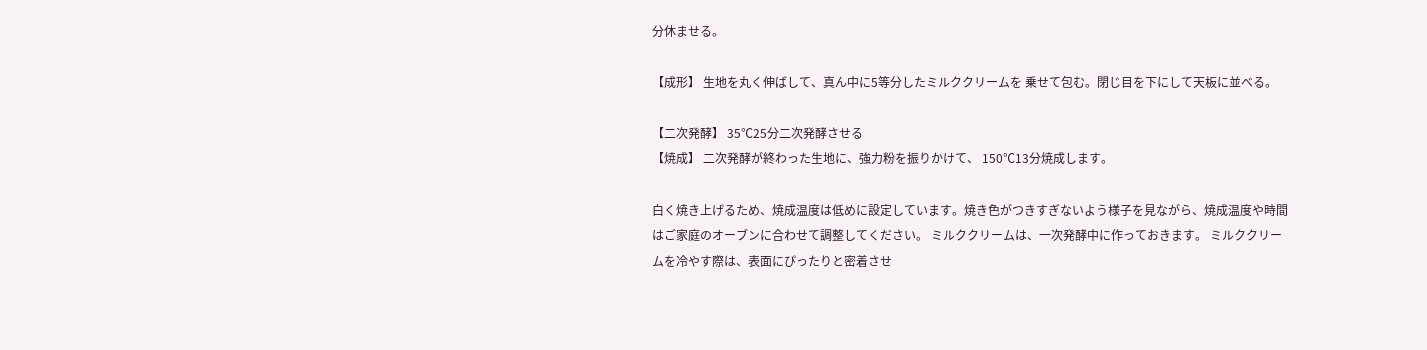分休ませる。

【成形】 生地を丸く伸ばして、真ん中に5等分したミルククリームを 乗せて包む。閉じ目を下にして天板に並べる。

【二次発酵】 35℃25分二次発酵させる
【焼成】 二次発酵が終わった生地に、強力粉を振りかけて、 150℃13分焼成します。

白く焼き上げるため、焼成温度は低めに設定しています。焼き色がつきすぎないよう様子を見ながら、焼成温度や時間はご家庭のオーブンに合わせて調整してください。 ミルククリームは、一次発酵中に作っておきます。 ミルククリームを冷やす際は、表面にぴったりと密着させ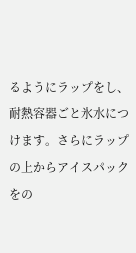るようにラップをし、耐熱容器ごと氷水につけます。さらにラップの上からアイスパックをの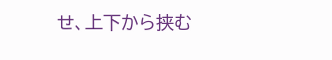せ、上下から挟む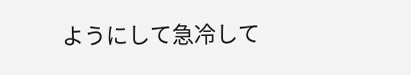ようにして急冷して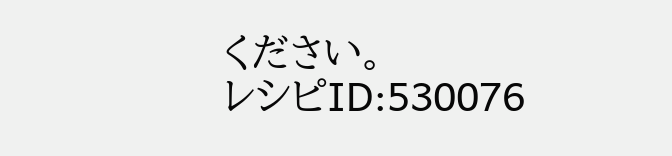ください。
レシピID:530076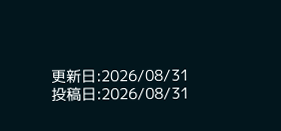更新日:2026/08/31
投稿日:2026/08/31